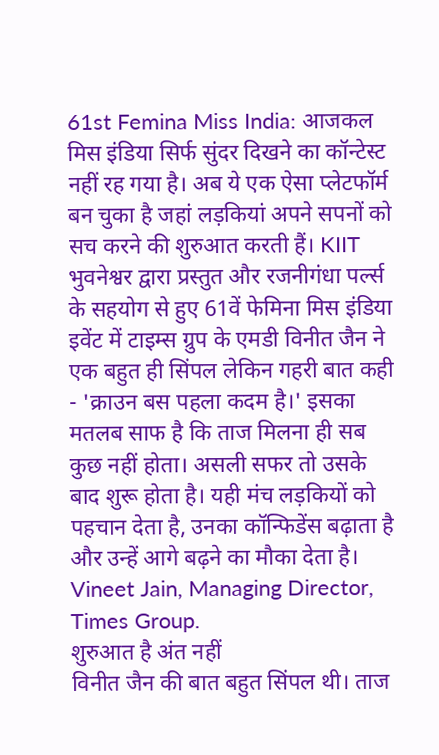61st Femina Miss India: आजकल मिस इंडिया सिर्फ सुंदर दिखने का कॉन्टेस्ट नहीं रह गया है। अब ये एक ऐसा प्लेटफॉर्म बन चुका है जहां लड़कियां अपने सपनों को सच करने की शुरुआत करती हैं। KIIT भुवनेश्वर द्वारा प्रस्तुत और रजनीगंधा पर्ल्स के सहयोग से हुए 61वें फेमिना मिस इंडिया इवेंट में टाइम्स ग्रुप के एमडी विनीत जैन ने एक बहुत ही सिंपल लेकिन गहरी बात कही - 'क्राउन बस पहला कदम है।' इसका मतलब साफ है कि ताज मिलना ही सब कुछ नहीं होता। असली सफर तो उसके बाद शुरू होता है। यही मंच लड़कियों को पहचान देता है, उनका कॉन्फिडेंस बढ़ाता है और उन्हें आगे बढ़ने का मौका देता है।
Vineet Jain, Managing Director, Times Group.
शुरुआत है अंत नहीं
विनीत जैन की बात बहुत सिंपल थी। ताज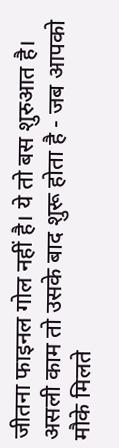जीतना फाइनल गोल नहीं है। ये तो बस शुरुआत है। असली काम तो उसके बाद शुरू होता है - जब आपको मौके मिलते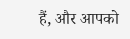हैं, और आपको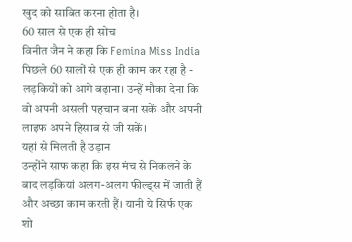खुद को साबित करना होता है।
60 साल से एक ही सोच
विनीत जैन ने कहा कि Femina Miss India पिछले 60 सालों से एक ही काम कर रहा है - लड़कियों को आगे बढ़ाना। उन्हें मौका देना कि वो अपनी असली पहचान बना सकें और अपनी लाइफ अपने हिसाब से जी सकें।
यहां से मिलती है उड़ान
उन्होंने साफ कहा कि इस मंच से निकलने के बाद लड़कियां अलग-अलग फील्ड्स में जाती हैं और अच्छा काम करती हैं। यानी ये सिर्फ एक शो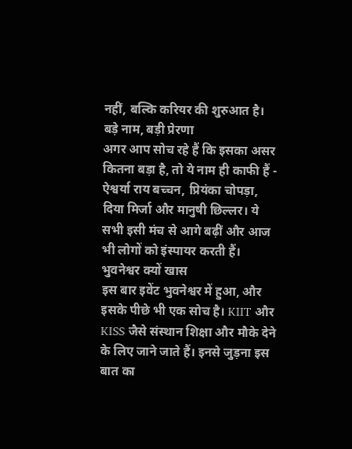नहीं, बल्कि करियर की शुरुआत है।
बड़े नाम, बड़ी प्रेरणा
अगर आप सोच रहे हैं कि इसका असर कितना बड़ा है, तो ये नाम ही काफी हैं - ऐश्वर्या राय बच्चन, प्रियंका चोपड़ा, दिया मिर्जा और मानुषी छिल्लर। ये सभी इसी मंच से आगे बढ़ीं और आज भी लोगों को इंस्पायर करती हैं।
भुवनेश्वर क्यों खास
इस बार इवेंट भुवनेश्वर में हुआ, और इसके पीछे भी एक सोच है। KIIT और KISS जैसे संस्थान शिक्षा और मौके देने के लिए जाने जाते हैं। इनसे जुड़ना इस बात का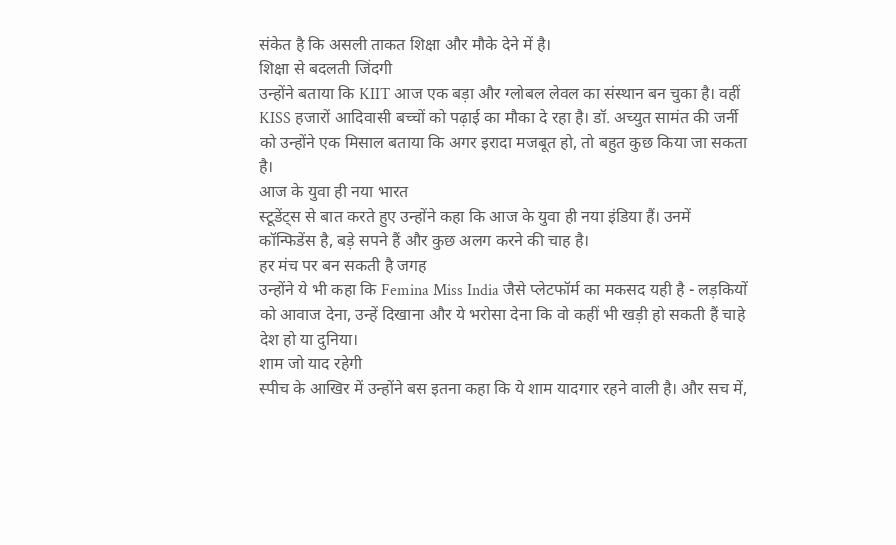संकेत है कि असली ताकत शिक्षा और मौके देने में है।
शिक्षा से बदलती जिंदगी
उन्होंने बताया कि KIIT आज एक बड़ा और ग्लोबल लेवल का संस्थान बन चुका है। वहीं KISS हजारों आदिवासी बच्चों को पढ़ाई का मौका दे रहा है। डॉ. अच्युत सामंत की जर्नी को उन्होंने एक मिसाल बताया कि अगर इरादा मजबूत हो, तो बहुत कुछ किया जा सकता है।
आज के युवा ही नया भारत
स्टूडेंट्स से बात करते हुए उन्होंने कहा कि आज के युवा ही नया इंडिया हैं। उनमें कॉन्फिडेंस है, बड़े सपने हैं और कुछ अलग करने की चाह है।
हर मंच पर बन सकती है जगह
उन्होंने ये भी कहा कि Femina Miss India जैसे प्लेटफॉर्म का मकसद यही है - लड़कियों को आवाज देना, उन्हें दिखाना और ये भरोसा देना कि वो कहीं भी खड़ी हो सकती हैं चाहे देश हो या दुनिया।
शाम जो याद रहेगी
स्पीच के आखिर में उन्होंने बस इतना कहा कि ये शाम यादगार रहने वाली है। और सच में,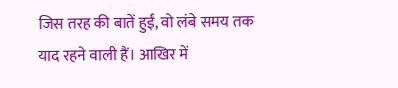जिस तरह की बातें हुईं, वो लंबे समय तक याद रहने वाली हैं। आखिर में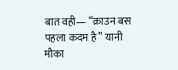बात वही— “क्राउन बस पहला कदम है” यानी मौका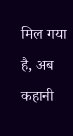मिल गया है, अब कहानी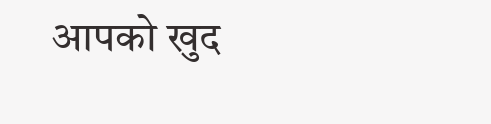आपको खुद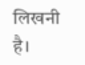लिखनी है।